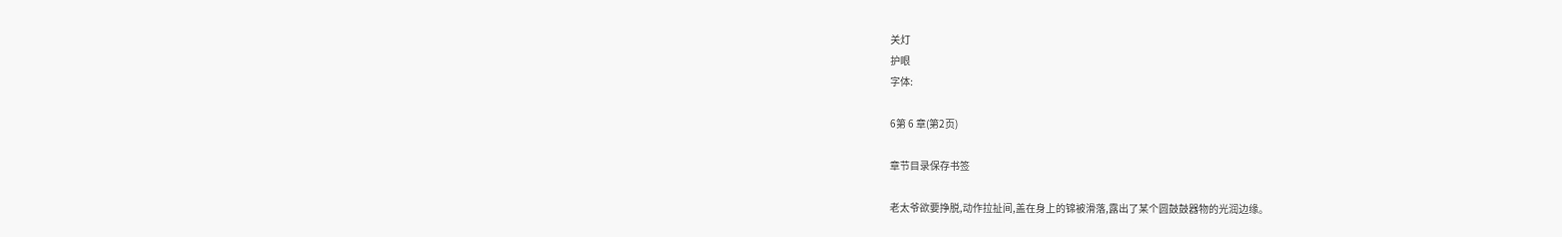关灯
护眼
字体:

6第 6 章(第2页)

章节目录保存书签

老太爷欲要挣脱,动作拉扯间,盖在身上的锦被滑落,露出了某个圆鼓鼓器物的光润边缘。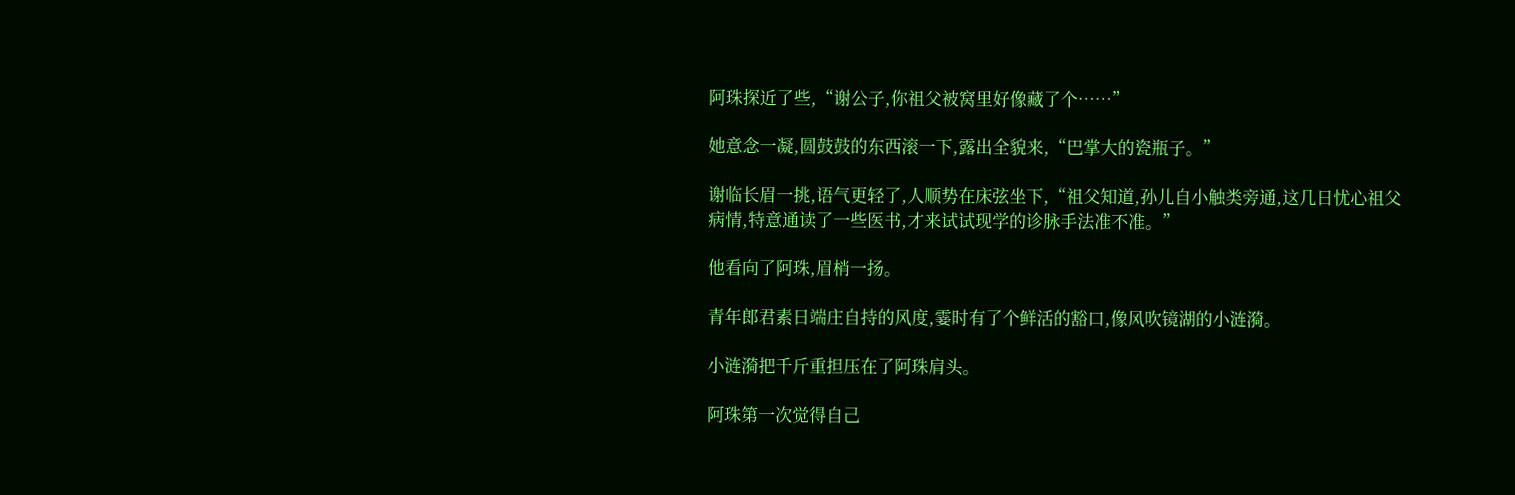阿珠探近了些,“谢公子,你祖父被窝里好像藏了个……”

她意念一凝,圆鼓鼓的东西滚一下,露出全貌来,“巴掌大的瓷瓶子。”

谢临长眉一挑,语气更轻了,人顺势在床弦坐下,“祖父知道,孙儿自小触类旁通,这几日忧心祖父病情,特意通读了一些医书,才来试试现学的诊脉手法准不准。”

他看向了阿珠,眉梢一扬。

青年郎君素日端庄自持的风度,霎时有了个鲜活的豁口,像风吹镜湖的小涟漪。

小涟漪把千斤重担压在了阿珠肩头。

阿珠第一次觉得自己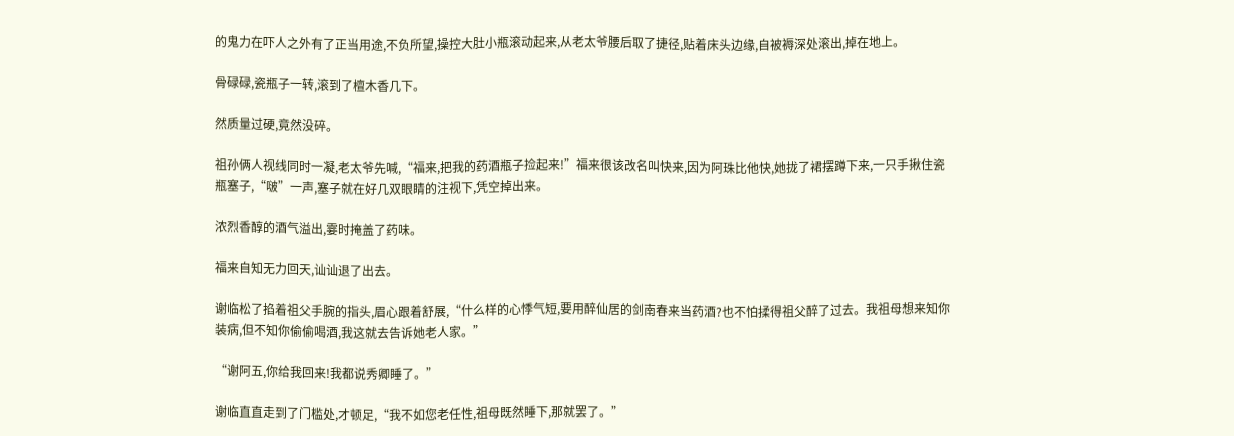的鬼力在吓人之外有了正当用途,不负所望,操控大肚小瓶滚动起来,从老太爷腰后取了捷径,贴着床头边缘,自被褥深处滚出,掉在地上。

骨碌碌,瓷瓶子一转,滚到了檀木香几下。

然质量过硬,竟然没碎。

祖孙俩人视线同时一凝,老太爷先喊,“福来,把我的药酒瓶子捡起来!”福来很该改名叫快来,因为阿珠比他快,她拢了裙摆蹲下来,一只手揪住瓷瓶塞子,“啵”一声,塞子就在好几双眼睛的注视下,凭空掉出来。

浓烈香醇的酒气溢出,霎时掩盖了药味。

福来自知无力回天,讪讪退了出去。

谢临松了掐着祖父手腕的指头,眉心跟着舒展,“什么样的心悸气短,要用醉仙居的剑南春来当药酒?也不怕揉得祖父醉了过去。我祖母想来知你装病,但不知你偷偷喝酒,我这就去告诉她老人家。”

“谢阿五,你给我回来!我都说秀卿睡了。”

谢临直直走到了门槛处,才顿足,“我不如您老任性,祖母既然睡下,那就罢了。”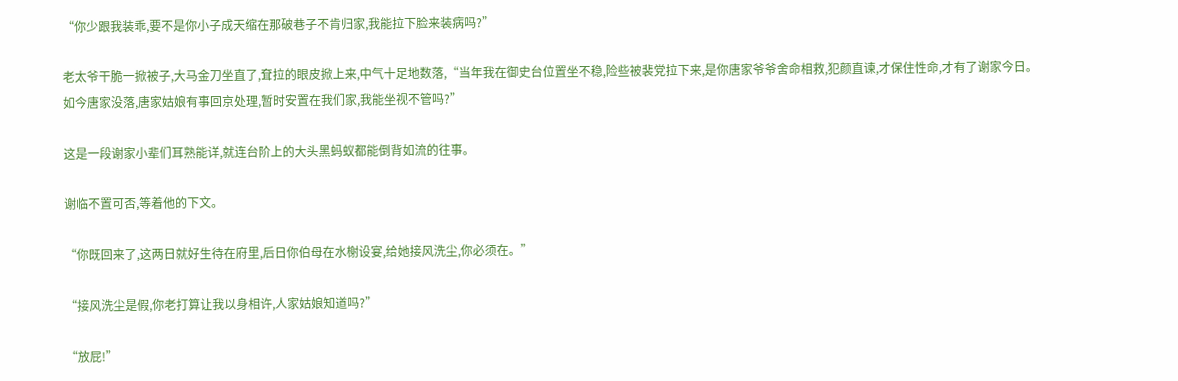“你少跟我装乖,要不是你小子成天缩在那破巷子不肯归家,我能拉下脸来装病吗?”

老太爷干脆一掀被子,大马金刀坐直了,耷拉的眼皮掀上来,中气十足地数落,“当年我在御史台位置坐不稳,险些被裴党拉下来,是你唐家爷爷舍命相救,犯颜直谏,才保住性命,才有了谢家今日。如今唐家没落,唐家姑娘有事回京处理,暂时安置在我们家,我能坐视不管吗?”

这是一段谢家小辈们耳熟能详,就连台阶上的大头黑蚂蚁都能倒背如流的往事。

谢临不置可否,等着他的下文。

“你既回来了,这两日就好生待在府里,后日你伯母在水榭设宴,给她接风洗尘,你必须在。”

“接风洗尘是假,你老打算让我以身相许,人家姑娘知道吗?”

“放屁!”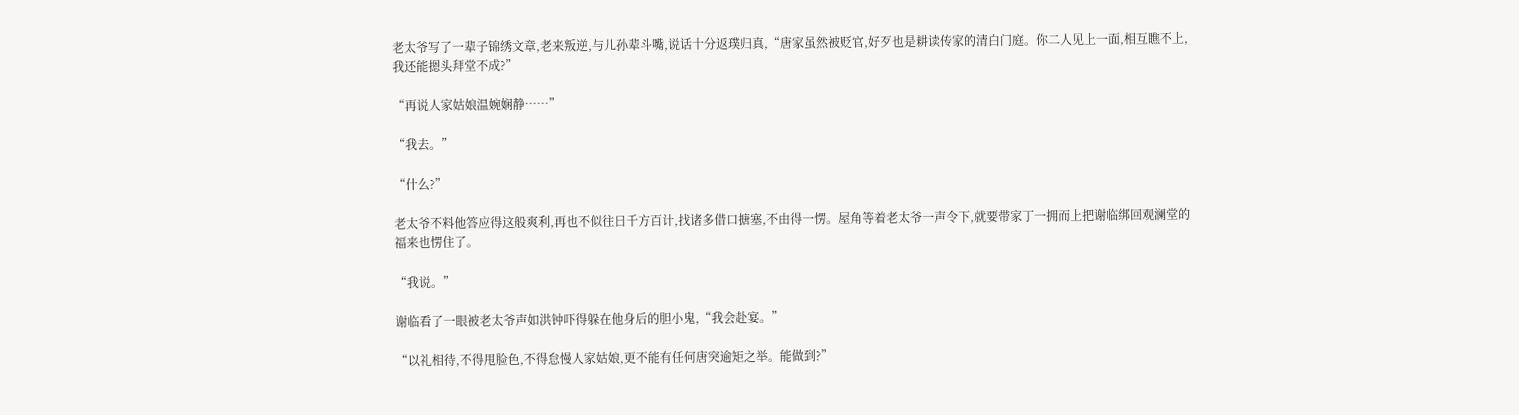老太爷写了一辈子锦绣文章,老来叛逆,与儿孙辈斗嘴,说话十分返璞归真,“唐家虽然被贬官,好歹也是耕读传家的清白门庭。你二人见上一面,相互瞧不上,我还能摁头拜堂不成?”

“再说人家姑娘温婉娴静……”

“我去。”

“什么?”

老太爷不料他答应得这般爽利,再也不似往日千方百计,找诸多借口搪塞,不由得一愣。屋角等着老太爷一声令下,就要带家丁一拥而上把谢临绑回观澜堂的福来也愣住了。

“我说。”

谢临看了一眼被老太爷声如洪钟吓得躲在他身后的胆小鬼,“我会赴宴。”

“以礼相待,不得甩脸色,不得怠慢人家姑娘,更不能有任何唐突逾矩之举。能做到?”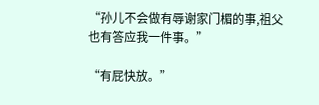“孙儿不会做有辱谢家门楣的事,祖父也有答应我一件事。”

“有屁快放。”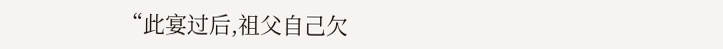“此宴过后,祖父自己欠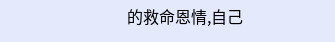的救命恩情,自己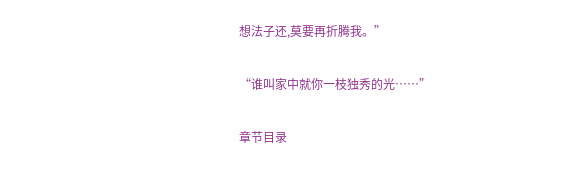想法子还,莫要再折腾我。”

“谁叫家中就你一枝独秀的光……”

章节目录